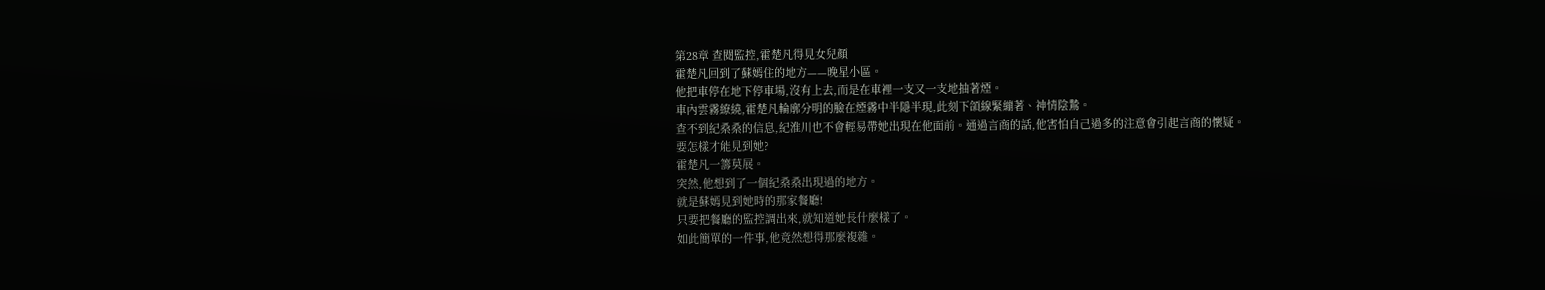第28章 查閱監控,霍楚凡得見女兒顏
霍楚凡回到了蘇嫣住的地方——晚星小區。
他把車停在地下停車場,沒有上去,而是在車裡一支又一支地抽著煙。
車內雲霧繚繞,霍楚凡輪廓分明的臉在煙霧中半隱半現,此刻下頜線緊繃著、神情陰鷙。
查不到紀桑桑的信息,紀淮川也不會輕易帶她出現在他面前。通過言商的話,他害怕自己過多的注意會引起言商的懷疑。
要怎樣才能見到她?
霍楚凡一籌莫展。
突然,他想到了一個紀桑桑出現過的地方。
就是蘇嫣見到她時的那家餐廳!
只要把餐廳的監控調出來,就知道她長什麼樣了。
如此簡單的一件事,他竟然想得那麼複雜。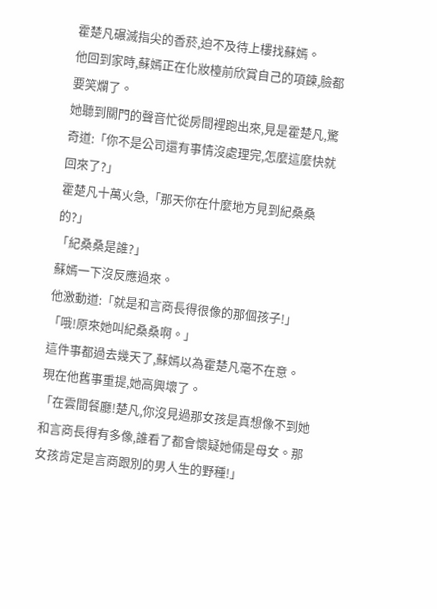霍楚凡碾滅指尖的香菸,迫不及待上樓找蘇嫣。
他回到家時,蘇嫣正在化妝檯前欣賞自己的項鍊,臉都要笑爛了。
她聽到關門的聲音忙從房間裡跑出來,見是霍楚凡,驚奇道:「你不是公司還有事情沒處理完,怎麼這麼快就回來了?」
霍楚凡十萬火急,「那天你在什麼地方見到紀桑桑的?」
「紀桑桑是誰?」
蘇嫣一下沒反應過來。
他激動道:「就是和言商長得很像的那個孩子!」
「哦!原來她叫紀桑桑啊。」
這件事都過去幾天了,蘇嫣以為霍楚凡毫不在意。
現在他舊事重提,她高興壞了。
「在雲間餐廳!楚凡,你沒見過那女孩是真想像不到她和言商長得有多像,誰看了都會懷疑她倆是母女。那女孩肯定是言商跟別的男人生的野種!」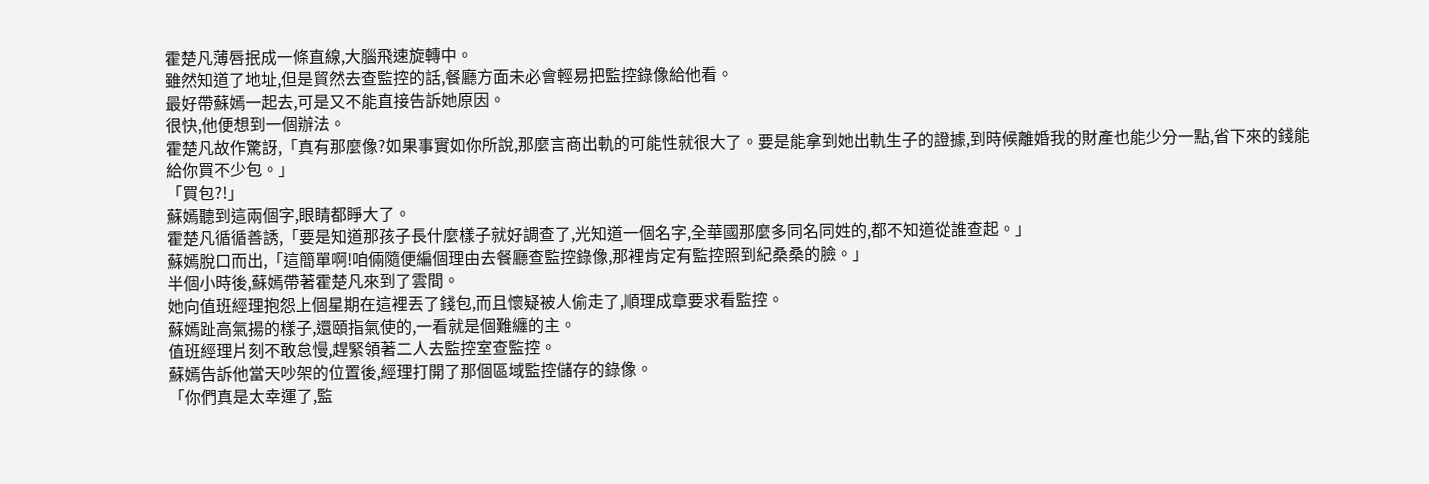霍楚凡薄唇抿成一條直線,大腦飛速旋轉中。
雖然知道了地址,但是貿然去查監控的話,餐廳方面未必會輕易把監控錄像給他看。
最好帶蘇嫣一起去,可是又不能直接告訴她原因。
很快,他便想到一個辦法。
霍楚凡故作驚訝,「真有那麼像?如果事實如你所說,那麼言商出軌的可能性就很大了。要是能拿到她出軌生子的證據,到時候離婚我的財產也能少分一點,省下來的錢能給你買不少包。」
「買包?!」
蘇嫣聽到這兩個字,眼睛都睜大了。
霍楚凡循循善誘,「要是知道那孩子長什麼樣子就好調查了,光知道一個名字,全華國那麼多同名同姓的,都不知道從誰查起。」
蘇嫣脫口而出,「這簡單啊!咱倆隨便編個理由去餐廳查監控錄像,那裡肯定有監控照到紀桑桑的臉。」
半個小時後,蘇嫣帶著霍楚凡來到了雲間。
她向值班經理抱怨上個星期在這裡丟了錢包,而且懷疑被人偷走了,順理成章要求看監控。
蘇嫣趾高氣揚的樣子,還頤指氣使的,一看就是個難纏的主。
值班經理片刻不敢怠慢,趕緊領著二人去監控室查監控。
蘇嫣告訴他當天吵架的位置後,經理打開了那個區域監控儲存的錄像。
「你們真是太幸運了,監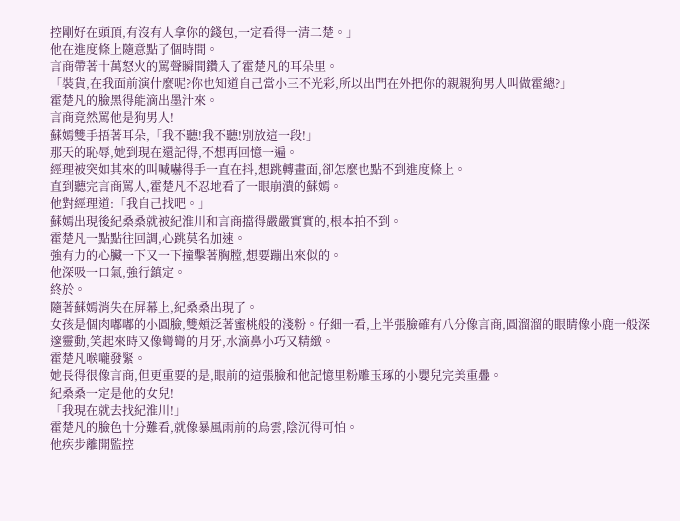控剛好在頭頂,有沒有人拿你的錢包,一定看得一清二楚。」
他在進度條上隨意點了個時間。
言商帶著十萬怒火的罵聲瞬間鑽入了霍楚凡的耳朵里。
「裝貨,在我面前演什麼呢?你也知道自己當小三不光彩,所以出門在外把你的親親狗男人叫做霍總?」
霍楚凡的臉黑得能滴出墨汁來。
言商竟然罵他是狗男人!
蘇嫣雙手捂著耳朵,「我不聽!我不聽!別放這一段!」
那天的恥辱,她到現在還記得,不想再回憶一遍。
經理被突如其來的叫喊嚇得手一直在抖,想跳轉畫面,卻怎麼也點不到進度條上。
直到聽完言商罵人,霍楚凡不忍地看了一眼崩潰的蘇嫣。
他對經理道:「我自己找吧。」
蘇嫣出現後紀桑桑就被紀淮川和言商擋得嚴嚴實實的,根本拍不到。
霍楚凡一點點往回調,心跳莫名加速。
強有力的心臟一下又一下撞擊著胸膛,想要蹦出來似的。
他深吸一口氣,強行鎮定。
終於。
隨著蘇嫣消失在屏幕上,紀桑桑出現了。
女孩是個肉嘟嘟的小圓臉,雙頰泛著蜜桃般的淺粉。仔細一看,上半張臉確有八分像言商,圓溜溜的眼睛像小鹿一般深邃靈動,笑起來時又像彎彎的月牙,水滴鼻小巧又精緻。
霍楚凡喉嚨發緊。
她長得很像言商,但更重要的是,眼前的這張臉和他記憶里粉雕玉琢的小嬰兒完美重疊。
紀桑桑一定是他的女兒!
「我現在就去找紀淮川!」
霍楚凡的臉色十分難看,就像暴風雨前的烏雲,陰沉得可怕。
他疾步離開監控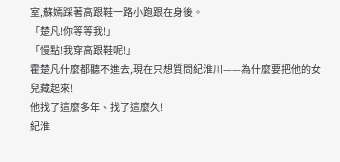室,蘇嫣踩著高跟鞋一路小跑跟在身後。
「楚凡!你等等我!」
「慢點!我穿高跟鞋呢!」
霍楚凡什麼都聽不進去,現在只想質問紀淮川——為什麼要把他的女兒藏起來!
他找了這麼多年、找了這麼久!
紀淮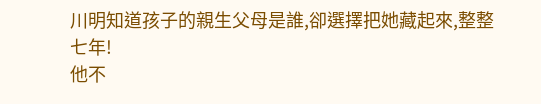川明知道孩子的親生父母是誰,卻選擇把她藏起來,整整七年!
他不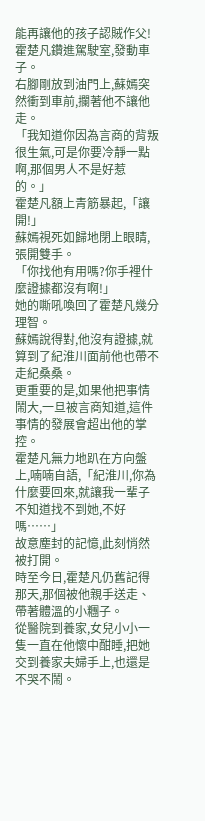能再讓他的孩子認賊作父!
霍楚凡鑽進駕駛室,發動車子。
右腳剛放到油門上,蘇嫣突然衝到車前,攔著他不讓他走。
「我知道你因為言商的背叛很生氣,可是你要冷靜一點啊,那個男人不是好惹的。」
霍楚凡額上青筋暴起,「讓開!」
蘇嫣視死如歸地閉上眼睛,張開雙手。
「你找他有用嗎?你手裡什麼證據都沒有啊!」
她的嘶吼喚回了霍楚凡幾分理智。
蘇嫣說得對,他沒有證據,就算到了紀淮川面前他也帶不走紀桑桑。
更重要的是,如果他把事情鬧大,一旦被言商知道,這件事情的發展會超出他的掌控。
霍楚凡無力地趴在方向盤上,喃喃自語,「紀淮川,你為什麼要回來,就讓我一輩子不知道找不到她,不好嗎……」
故意塵封的記憶,此刻悄然被打開。
時至今日,霍楚凡仍舊記得那天,那個被他親手送走、帶著體溫的小糰子。
從醫院到養家,女兒小小一隻一直在他懷中酣睡,把她交到養家夫婦手上,也還是不哭不鬧。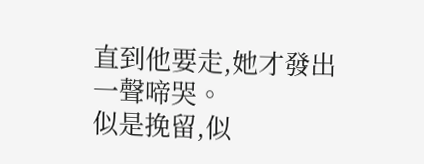直到他要走,她才發出一聲啼哭。
似是挽留,似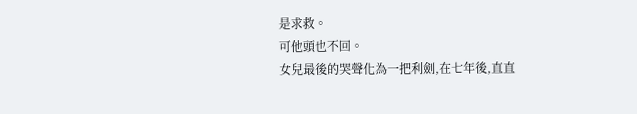是求救。
可他頭也不回。
女兒最後的哭聲化為一把利劍,在七年後,直直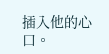插入他的心口。